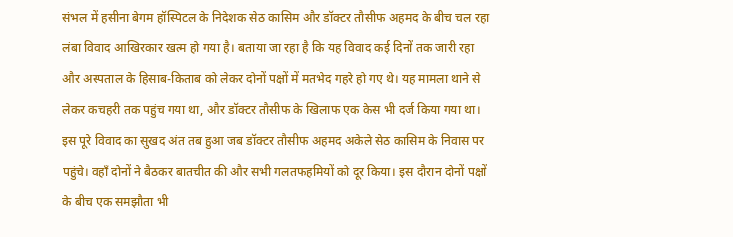संभल में हसीना बेगम हॉस्पिटल के निदेशक सेठ कासिम और डॉक्टर तौसीफ अहमद के बीच चल रहा लंबा विवाद आखिरकार खत्म हो गया है। बताया जा रहा है कि यह विवाद कई दिनों तक जारी रहा और अस्पताल के हिसाब-किताब को लेकर दोनों पक्षों में मतभेद गहरे हो गए थे। यह मामला थाने से लेकर कचहरी तक पहुंच गया था, और डॉक्टर तौसीफ के खिलाफ एक केस भी दर्ज किया गया था। इस पूरे विवाद का सुखद अंत तब हुआ जब डॉक्टर तौसीफ अहमद अकेले सेठ कासिम के निवास पर पहुंचे। वहाँ दोनों ने बैठकर बातचीत की और सभी गलतफहमियों को दूर किया। इस दौरान दोनों पक्षों के बीच एक समझौता भी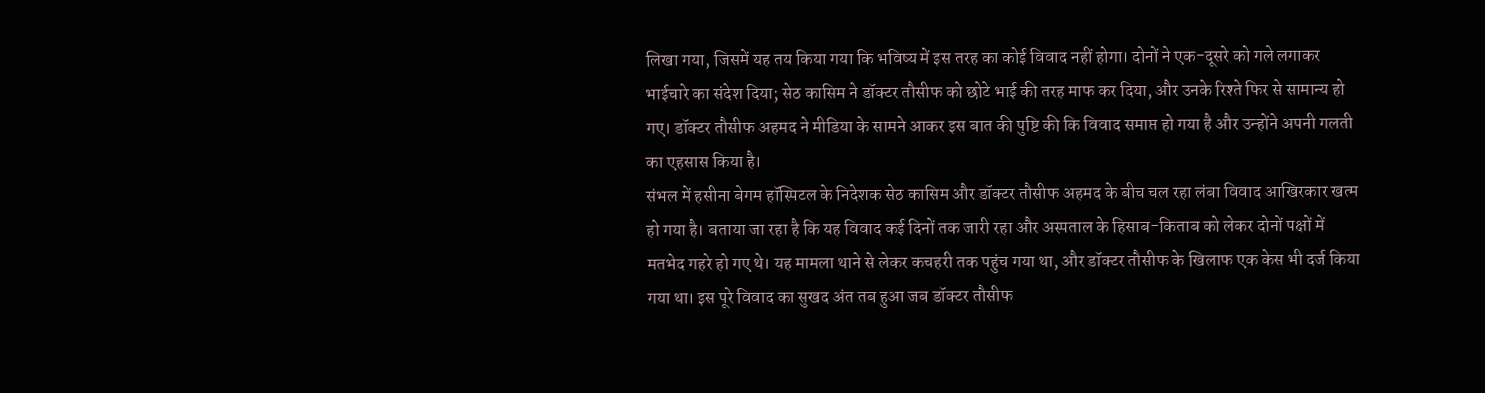लिखा गया, जिसमें यह तय किया गया कि भविष्य में इस तरह का कोई विवाद नहीं होगा। दोनों ने एक-दूसरे को गले लगाकर भाईचारे का संदेश दिया; सेठ कासिम ने डॉक्टर तौसीफ को छोटे भाई की तरह माफ कर दिया, और उनके रिश्ते फिर से सामान्य हो गए। डॉक्टर तौसीफ अहमद ने मीडिया के सामने आकर इस बात की पुष्टि की कि विवाद समाप्त हो गया है और उन्होंने अपनी गलती का एहसास किया है।
संभल में हसीना बेगम हॉस्पिटल के निदेशक सेठ कासिम और डॉक्टर तौसीफ अहमद के बीच चल रहा लंबा विवाद आखिरकार खत्म हो गया है। बताया जा रहा है कि यह विवाद कई दिनों तक जारी रहा और अस्पताल के हिसाब-किताब को लेकर दोनों पक्षों में मतभेद गहरे हो गए थे। यह मामला थाने से लेकर कचहरी तक पहुंच गया था, और डॉक्टर तौसीफ के खिलाफ एक केस भी दर्ज किया गया था। इस पूरे विवाद का सुखद अंत तब हुआ जब डॉक्टर तौसीफ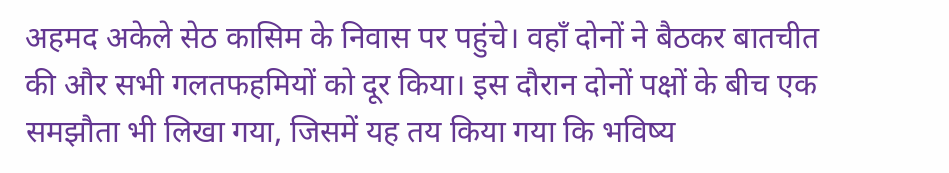अहमद अकेले सेठ कासिम के निवास पर पहुंचे। वहाँ दोनों ने बैठकर बातचीत की और सभी गलतफहमियों को दूर किया। इस दौरान दोनों पक्षों के बीच एक समझौता भी लिखा गया, जिसमें यह तय किया गया कि भविष्य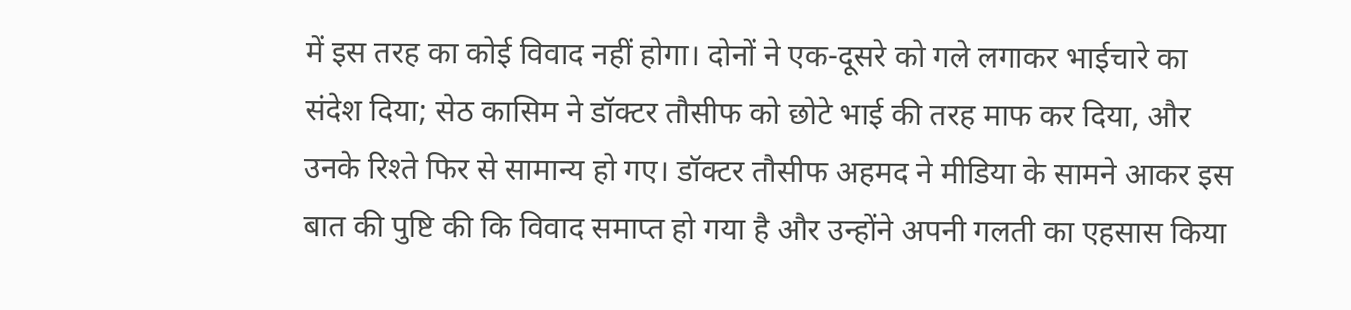में इस तरह का कोई विवाद नहीं होगा। दोनों ने एक-दूसरे को गले लगाकर भाईचारे का संदेश दिया; सेठ कासिम ने डॉक्टर तौसीफ को छोटे भाई की तरह माफ कर दिया, और उनके रिश्ते फिर से सामान्य हो गए। डॉक्टर तौसीफ अहमद ने मीडिया के सामने आकर इस बात की पुष्टि की कि विवाद समाप्त हो गया है और उन्होंने अपनी गलती का एहसास किया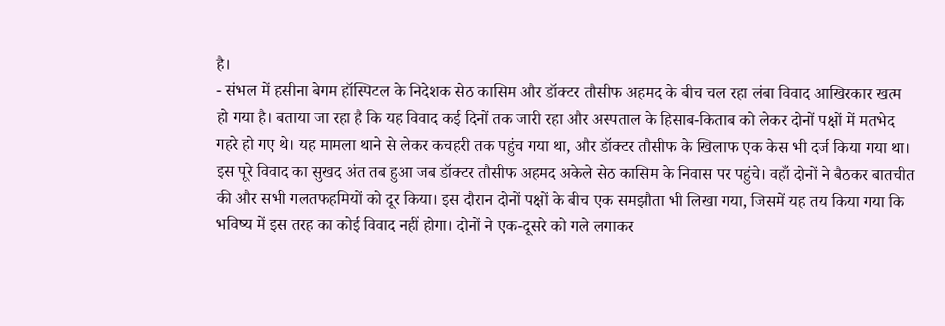है।
- संभल में हसीना बेगम हॉस्पिटल के निदेशक सेठ कासिम और डॉक्टर तौसीफ अहमद के बीच चल रहा लंबा विवाद आखिरकार खत्म हो गया है। बताया जा रहा है कि यह विवाद कई दिनों तक जारी रहा और अस्पताल के हिसाब-किताब को लेकर दोनों पक्षों में मतभेद गहरे हो गए थे। यह मामला थाने से लेकर कचहरी तक पहुंच गया था, और डॉक्टर तौसीफ के खिलाफ एक केस भी दर्ज किया गया था। इस पूरे विवाद का सुखद अंत तब हुआ जब डॉक्टर तौसीफ अहमद अकेले सेठ कासिम के निवास पर पहुंचे। वहाँ दोनों ने बैठकर बातचीत की और सभी गलतफहमियों को दूर किया। इस दौरान दोनों पक्षों के बीच एक समझौता भी लिखा गया, जिसमें यह तय किया गया कि भविष्य में इस तरह का कोई विवाद नहीं होगा। दोनों ने एक-दूसरे को गले लगाकर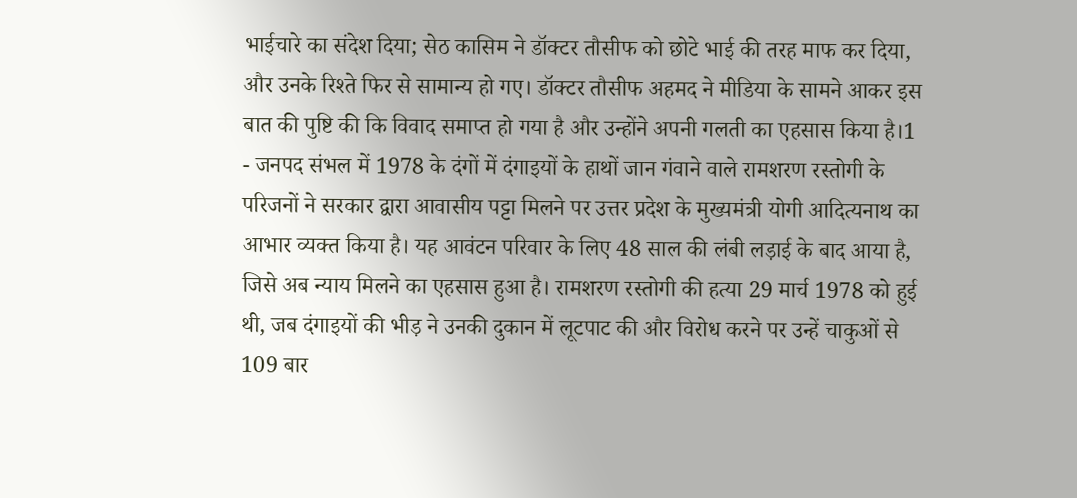भाईचारे का संदेश दिया; सेठ कासिम ने डॉक्टर तौसीफ को छोटे भाई की तरह माफ कर दिया, और उनके रिश्ते फिर से सामान्य हो गए। डॉक्टर तौसीफ अहमद ने मीडिया के सामने आकर इस बात की पुष्टि की कि विवाद समाप्त हो गया है और उन्होंने अपनी गलती का एहसास किया है।1
- जनपद संभल में 1978 के दंगों में दंगाइयों के हाथों जान गंवाने वाले रामशरण रस्तोगी के परिजनों ने सरकार द्वारा आवासीय पट्टा मिलने पर उत्तर प्रदेश के मुख्यमंत्री योगी आदित्यनाथ का आभार व्यक्त किया है। यह आवंटन परिवार के लिए 48 साल की लंबी लड़ाई के बाद आया है, जिसे अब न्याय मिलने का एहसास हुआ है। रामशरण रस्तोगी की हत्या 29 मार्च 1978 को हुई थी, जब दंगाइयों की भीड़ ने उनकी दुकान में लूटपाट की और विरोध करने पर उन्हें चाकुओं से 109 बार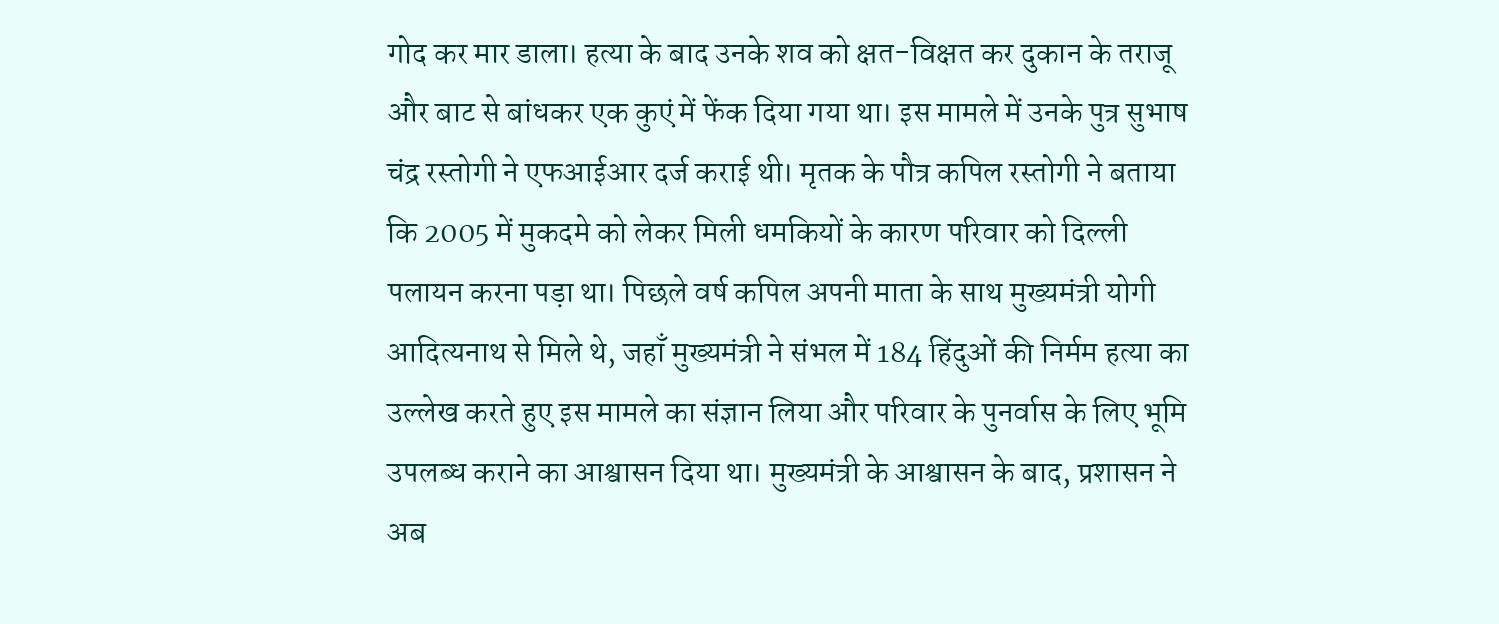गोद कर मार डाला। हत्या के बाद उनके शव को क्षत-विक्षत कर दुकान के तराजू और बाट से बांधकर एक कुएं में फेंक दिया गया था। इस मामले में उनके पुत्र सुभाष चंद्र रस्तोगी ने एफआईआर दर्ज कराई थी। मृतक के पौत्र कपिल रस्तोगी ने बताया कि 2005 में मुकदमे को लेकर मिली धमकियों के कारण परिवार को दिल्ली पलायन करना पड़ा था। पिछले वर्ष कपिल अपनी माता के साथ मुख्यमंत्री योगी आदित्यनाथ से मिले थे, जहाँ मुख्यमंत्री ने संभल में 184 हिंदुओं की निर्मम हत्या का उल्लेख करते हुए इस मामले का संज्ञान लिया और परिवार के पुनर्वास के लिए भूमि उपलब्ध कराने का आश्वासन दिया था। मुख्यमंत्री के आश्वासन के बाद, प्रशासन ने अब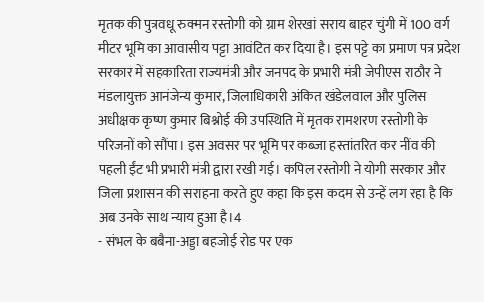मृतक की पुत्रवधू रुक्मन रस्तोगी को ग्राम शेरखां सराय बाहर चुंगी में 100 वर्ग मीटर भूमि का आवासीय पट्टा आवंटित कर दिया है। इस पट्टे का प्रमाण पत्र प्रदेश सरकार में सहकारिता राज्यमंत्री और जनपद के प्रभारी मंत्री जेपीएस राठौर ने मंडलायुक्त आनंजेन्य कुमार, जिलाधिकारी अंकित खंडेलवाल और पुलिस अधीक्षक कृष्ण कुमार बिश्नोई की उपस्थिति में मृतक रामशरण रस्तोगी के परिजनों को सौंपा। इस अवसर पर भूमि पर कब्जा हस्तांतरित कर नींव की पहली ईंट भी प्रभारी मंत्री द्वारा रखी गई। कपिल रस्तोगी ने योगी सरकार और जिला प्रशासन की सराहना करते हुए कहा कि इस कदम से उन्हें लग रहा है कि अब उनके साथ न्याय हुआ है।4
- संभल के बबैना-अड्डा बहजोई रोड पर एक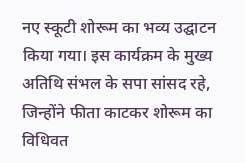नए स्कूटी शोरूम का भव्य उद्घाटन किया गया। इस कार्यक्रम के मुख्य अतिथि संभल के सपा सांसद रहे, जिन्होंने फीता काटकर शोरूम का विधिवत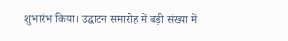शुभारंभ किया। उद्घाटन समारोह में बड़ी संख्या में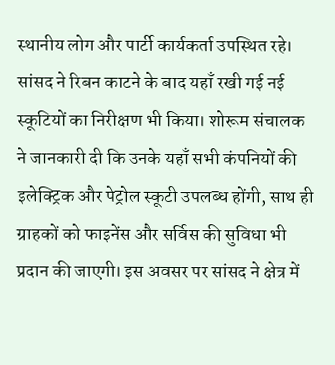स्थानीय लोग और पार्टी कार्यकर्ता उपस्थित रहे। सांसद ने रिबन काटने के बाद यहाँ रखी गई नई स्कूटियों का निरीक्षण भी किया। शोरूम संचालक ने जानकारी दी कि उनके यहाँ सभी कंपनियों की इलेक्ट्रिक और पेट्रोल स्कूटी उपलब्ध होंगी, साथ ही ग्राहकों को फाइनेंस और सर्विस की सुविधा भी प्रदान की जाएगी। इस अवसर पर सांसद ने क्षेत्र में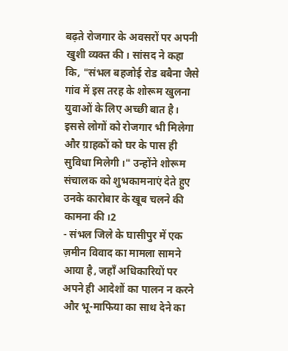बढ़ते रोजगार के अवसरों पर अपनी खुशी व्यक्त की। सांसद ने कहा कि, "संभल बहजोई रोड बबैना जैसे गांव में इस तरह के शोरूम खुलना युवाओं के लिए अच्छी बात है। इससे लोगों को रोजगार भी मिलेगा और ग्राहकों को घर के पास ही सुविधा मिलेगी।" उन्होंने शोरूम संचालक को शुभकामनाएं देते हुए उनके कारोबार के खूब चलने की कामना की।2
- संभल जिले के घासीपुर में एक ज़मीन विवाद का मामला सामने आया है, जहाँ अधिकारियों पर अपने ही आदेशों का पालन न करने और भू-माफिया का साथ देने का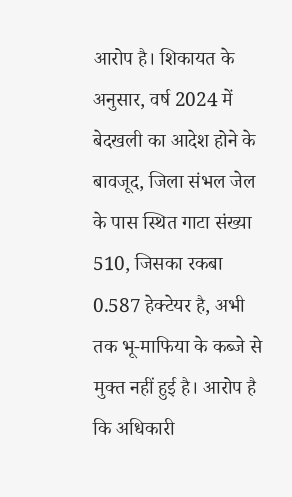आरोप है। शिकायत के अनुसार, वर्ष 2024 में बेदखली का आदेश होने के बावजूद, जिला संभल जेल के पास स्थित गाटा संख्या 510, जिसका रकबा 0.587 हेक्टेयर है, अभी तक भू-माफिया के कब्जे से मुक्त नहीं हुई है। आरोप है कि अधिकारी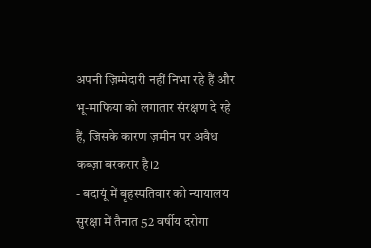अपनी ज़िम्मेदारी नहीं निभा रहे हैं और भू-माफिया को लगातार संरक्षण दे रहे हैं, जिसके कारण ज़मीन पर अवैध कब्ज़ा बरकरार है।2
- बदायूं में बृहस्पतिवार को न्यायालय सुरक्षा में तैनात 52 वर्षीय दरोगा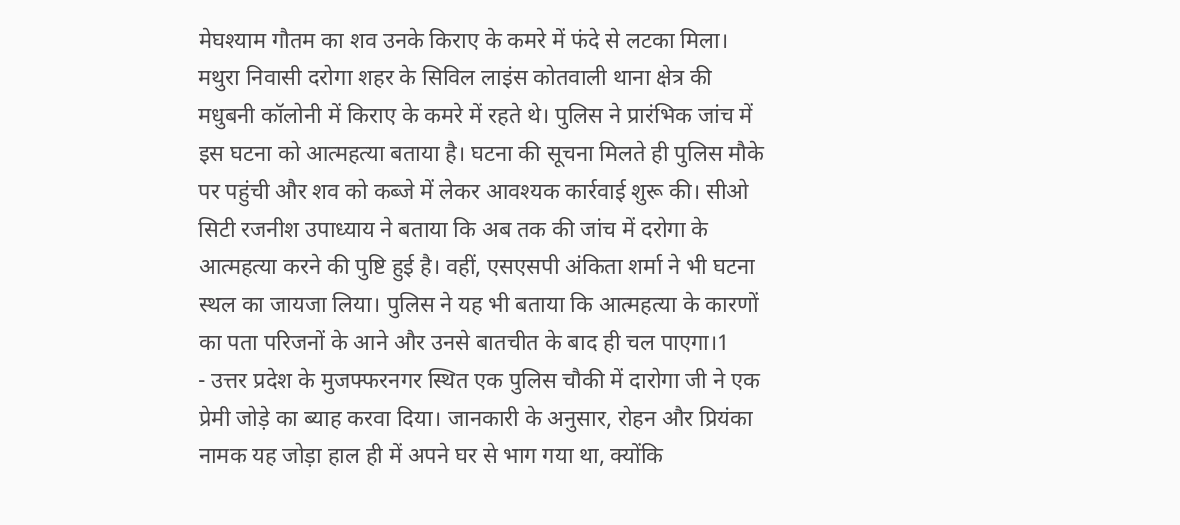मेघश्याम गौतम का शव उनके किराए के कमरे में फंदे से लटका मिला। मथुरा निवासी दरोगा शहर के सिविल लाइंस कोतवाली थाना क्षेत्र की मधुबनी कॉलोनी में किराए के कमरे में रहते थे। पुलिस ने प्रारंभिक जांच में इस घटना को आत्महत्या बताया है। घटना की सूचना मिलते ही पुलिस मौके पर पहुंची और शव को कब्जे में लेकर आवश्यक कार्रवाई शुरू की। सीओ सिटी रजनीश उपाध्याय ने बताया कि अब तक की जांच में दरोगा के आत्महत्या करने की पुष्टि हुई है। वहीं, एसएसपी अंकिता शर्मा ने भी घटना स्थल का जायजा लिया। पुलिस ने यह भी बताया कि आत्महत्या के कारणों का पता परिजनों के आने और उनसे बातचीत के बाद ही चल पाएगा।1
- उत्तर प्रदेश के मुजफ्फरनगर स्थित एक पुलिस चौकी में दारोगा जी ने एक प्रेमी जोड़े का ब्याह करवा दिया। जानकारी के अनुसार, रोहन और प्रियंका नामक यह जोड़ा हाल ही में अपने घर से भाग गया था, क्योंकि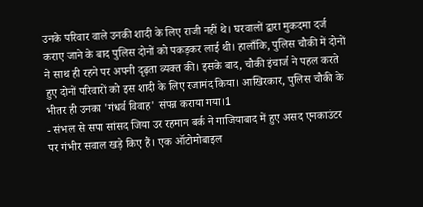उनके परिवार वाले उनकी शादी के लिए राजी नहीं थे। घरवालों द्वारा मुकदमा दर्ज कराए जाने के बाद पुलिस दोनों को पकड़कर लाई थी। हालाँकि, पुलिस चौकी में दोनों ने साथ ही रहने पर अपनी दृढ़ता व्यक्त की। इसके बाद, चौकी इंचार्ज ने पहल करते हुए दोनों परिवारों को इस शादी के लिए रजामंद किया। आखिरकार, पुलिस चौकी के भीतर ही उनका 'गंधर्व विवाह' संपन्न कराया गया।1
- संभल से सपा सांसद जिया उर रहमान बर्क ने गाजियाबाद में हुए असद एनकाउंटर पर गंभीर सवाल खड़े किए हैं। एक ऑटोमोबाइल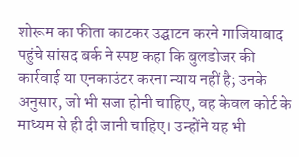शोरूम का फीता काटकर उद्घाटन करने गाजियाबाद पहुंचे सांसद बर्क ने स्पष्ट कहा कि बुलडोजर की कार्रवाई या एनकाउंटर करना न्याय नहीं है; उनके अनुसार, जो भी सजा होनी चाहिए, वह केवल कोर्ट के माध्यम से ही दी जानी चाहिए। उन्होंने यह भी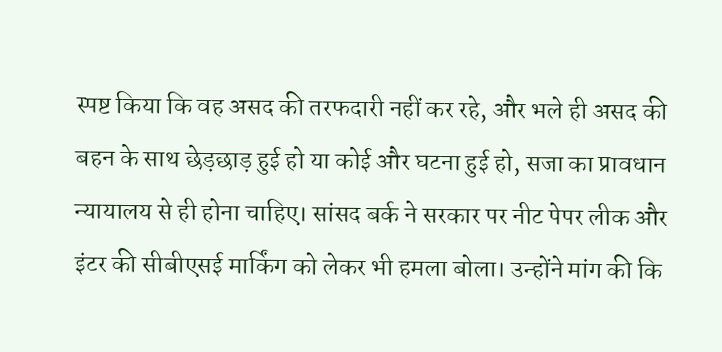स्पष्ट किया कि वह असद की तरफदारी नहीं कर रहे, और भले ही असद की बहन के साथ छेड़छाड़ हुई हो या कोई और घटना हुई हो, सजा का प्रावधान न्यायालय से ही होना चाहिए। सांसद बर्क ने सरकार पर नीट पेपर लीक और इंटर की सीबीएसई मार्किंग को लेकर भी हमला बोला। उन्होंने मांग की कि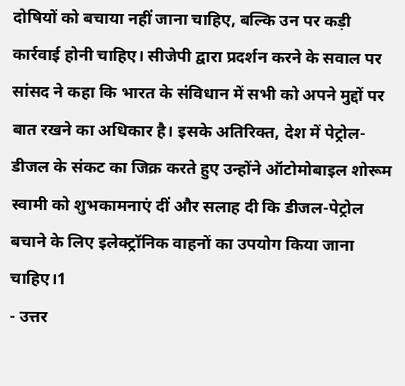दोषियों को बचाया नहीं जाना चाहिए, बल्कि उन पर कड़ी कार्रवाई होनी चाहिए। सीजेपी द्वारा प्रदर्शन करने के सवाल पर सांसद ने कहा कि भारत के संविधान में सभी को अपने मुद्दों पर बात रखने का अधिकार है। इसके अतिरिक्त, देश में पेट्रोल-डीजल के संकट का जिक्र करते हुए उन्होंने ऑटोमोबाइल शोरूम स्वामी को शुभकामनाएं दीं और सलाह दी कि डीजल-पेट्रोल बचाने के लिए इलेक्ट्रॉनिक वाहनों का उपयोग किया जाना चाहिए।1
- उत्तर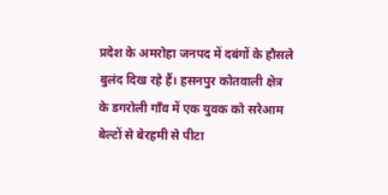प्रदेश के अमरोहा जनपद में दबंगों के हौसले बुलंद दिख रहे हैं। हसनपुर कोतवाली क्षेत्र के डगरोली गाँव में एक युवक को सरेआम बेल्टों से बेरहमी से पीटा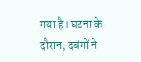गया है। घटना के दौरान, दबंगों ने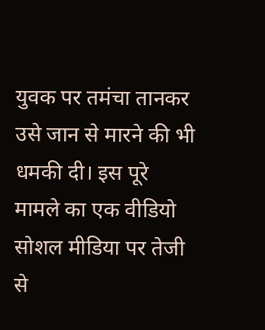युवक पर तमंचा तानकर उसे जान से मारने की भी धमकी दी। इस पूरे मामले का एक वीडियो सोशल मीडिया पर तेजी से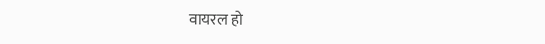वायरल हो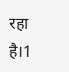रहा है।1